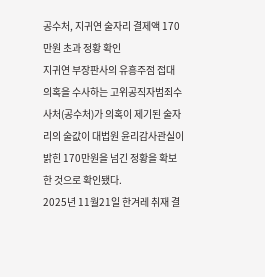공수처, 지귀연 술자리 결제액 170만원 초과 정황 확인
지귀연 부장판사의 유흥주점 접대 의혹을 수사하는 고위공직자범죄수사처(공수처)가 의혹이 제기된 술자리의 술값이 대법원 윤리감사관실이 밝힌 170만원을 넘긴 정황을 확보한 것으로 확인됐다.
2025년 11월21일 한겨레 취재 결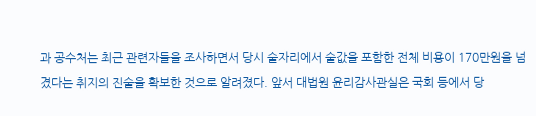과 공수처는 최근 관련자들을 조사하면서 당시 술자리에서 술값을 포함한 전체 비용이 170만원을 넘겼다는 취지의 진술을 확보한 것으로 알려졌다. 앞서 대법원 윤리감사관실은 국회 등에서 당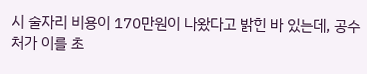시 술자리 비용이 170만원이 나왔다고 밝힌 바 있는데, 공수처가 이를 초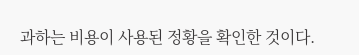과하는 비용이 사용된 정황을 확인한 것이다.